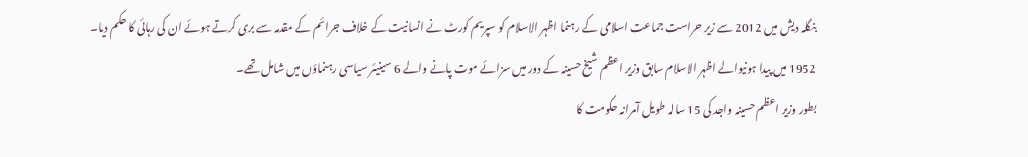بنگلہ دیش میں 2012 سے زیر حراست جماعت اسلامی کے رہنما اظہر الاسلام کو سپریم کورٹ نے انسانیت کے خلاف جرائم کے مقدمہ سے بری کرتے ہوئے ان کی رہائی کا حکم دیا۔
1952 میں پیدا ہونیوالے اظہر الاسلام سابق وزیر اعظم شیخ حسینہ کے دور میں سزائے موت پانے والے 6 سینیئر سیاسی رہنماؤں میں شامل تھے۔
بطور وزیر اعظم حسینہ واجد کی 15 سالہ طویل آمرانہ حکومت کا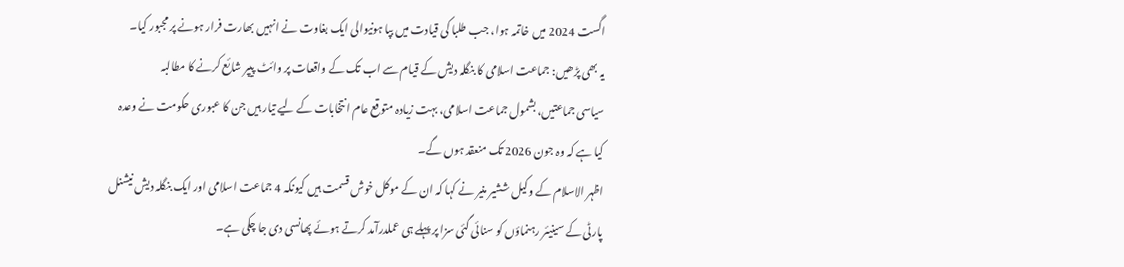اگست 2024 میں خاتمہ ہوا، جب طلبا کی قیادت میں بپا ہونیوالی ایک بغاوت نے انہیں بھارت فرار ہونے پر مجبور کیا۔
یہ بھی پڑھیں: جماعت اسلامی کا بنگلہ دیش کے قیام سے اب تک کے واقعات پر وائٹ پیپر شائع کرنے کا مطالبہ
سیاسی جماعتیں، بشمول جماعت اسلامی، بہت زیادہ متوقع عام انتخابات کے لیے تیار ہیں جن کا عبوری حکومت نے وعدہ کیا ہے کہ وہ جون 2026 تک منعقد ہوں گے۔
اظہر الاسلام کے وکیل ششیر منیر نے کہا کہ ان کے موکل خوش قسمت ہیں کیونکہ 4 جماعت اسلامی اور ایک بنگلہ دیش نیشنل پارٹی کے سینیئر رہنماؤں کو سنائی گئی سزا پر پہلے ہی عملدرآمد کرتے ہوئے پھانسی دی جا چکی ہے۔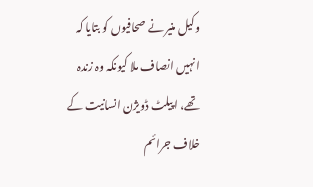وکیل منیر نے صحافیوں کو بتایا کہ انہیں انصاف ملا کیونکہ وہ زندہ تھے، اپیلٹ ڈویژن انسانیت کے خلاف جرائم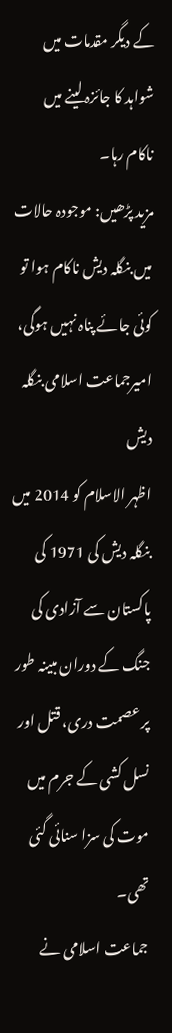کے دیگر مقدمات میں شواہد کا جائزہ لینے میں ناکام رہا۔
مزید پڑھیں: موجودہ حالات میں بنگلہ دیش ناکام ہوا تو کوئی جائے پناہ نہیں ہوگی، امیرجماعت اسلامی بنگلہ دیش
اظہر الاسلام کو 2014 میں بنگلہ دیش کی 1971 کی پاکستان سے آزادی کی جنگ کے دوران مبینہ طور پر عصمت دری، قتل اور نسل کشی کے جرم میں موت کی سزا سنائی گئی تھی۔
جماعت اسلامی نے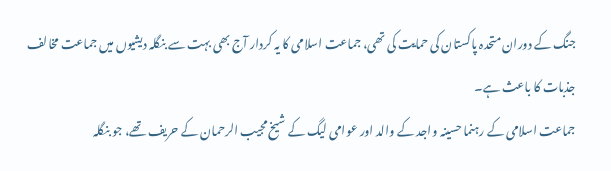جنگ کے دوران متحدہ پاکستان کی حمایت کی تھی، جماعت اسلامی کا یہ کردار آج بھی بہت سے بنگلہ دیشیوں میں جماعت مخالف جذبات کا باعث ہے۔
جماعت اسلامی کے رہنما حسینہ واجد کے والد اور عوامی لیگ کے شیخ مجیب الرحمان کے حریف تھے، جو بنگلہ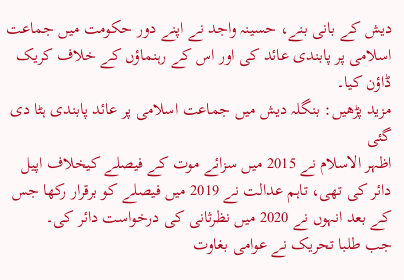دیش کے بانی بنے، حسینہ واجد نے اپنے دور حکومت میں جماعت اسلامی پر پابندی عائد کی اور اس کے رہنماؤں کے خلاف کریک ڈاؤن کیا۔
مزید پڑھیں: بنگلہ دیش میں جماعت اسلامی پر عائد پابندی ہٹا دی گئی
اظہر الاسلام نے 2015 میں سزائے موت کے فیصلے کیخلاف اپیل دائر کی تھی، تاہم عدالت نے 2019 میں فیصلے کو برقرار رکھا جس کے بعد انہوں نے 2020 میں نظرثانی کی درخواست دائر کی۔
جب طلبا تحریک نے عوامی بغاوت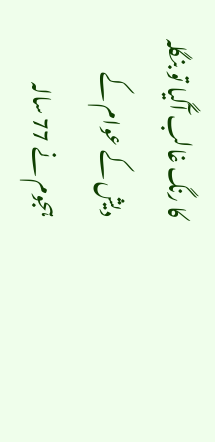کا رنگ غالب آگیا تو بنگلہ دیش کے عوام کے ہجوم نے 77 سالہ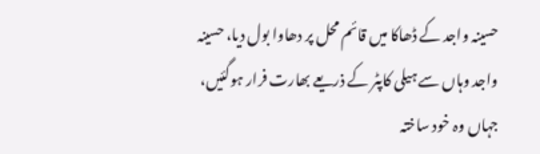حسینہ واجد کے ڈھاکا میں قائم محل پر دھاوا بول دیا، حسینہ واجد وہاں سے ہیلی کاپٹر کے ذریعے بھارت فرار ہوگئیں، جہاں وہ خود ساختہ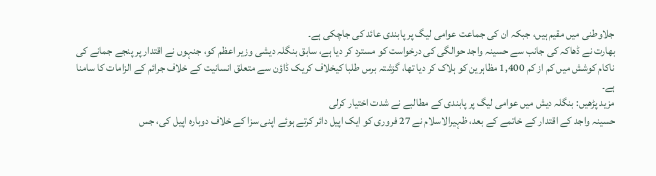جلاوطنی میں مقیم ہیں، جبکہ ان کی جماعت عوامی لیگ پر پابندی عائد کی جاچکی ہے۔
بھارت نے ڈھاکہ کی جانب سے حسینہ واجد حوالگی کی درخواست کو مسترد کر دیا ہے، سابق بنگلہ دیشی وزیر اعظم کو، جنہوں نے اقتدار پر پنجے جمانے کی ناکام کوشش میں کم از کم 1,400 مظاہرین کو ہلاک کر دیا تھا، گزشتہ برس طلبا کیخلاف کریک ڈاؤن سے متعلق انسانیت کے خلاف جرائم کے الزامات کا سامنا ہے۔
مزید پڑھیں: بنگلہ دیش میں عوامی لیگ پر پابندی کے مطالبے نے شدت اختیار کرلی
حسینہ واجد کے اقتدار کے خاتمے کے بعد، ظہیرالاسلام نے 27 فروری کو ایک اپیل دائر کرتے ہوئے اپنی سزا کے خلاف دوبارہ اپیل کی، جس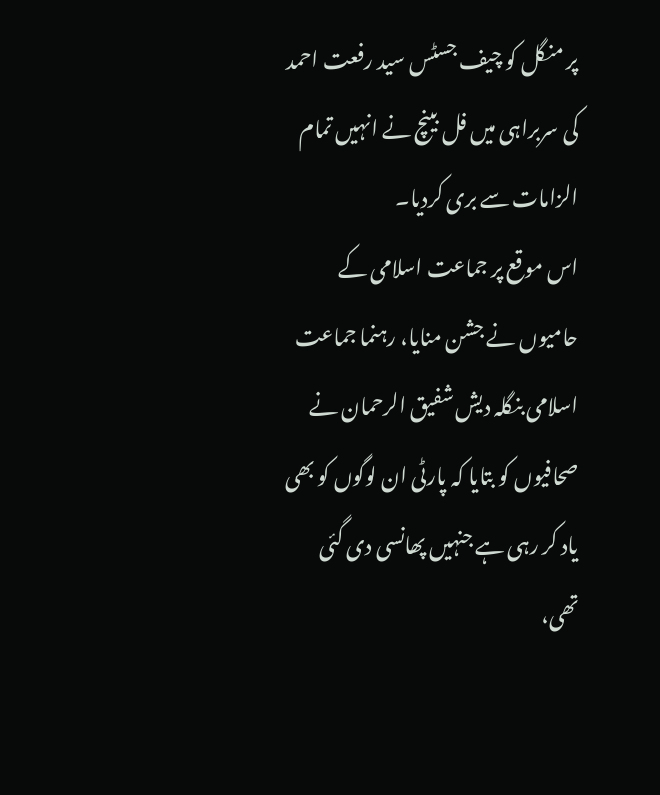پر منگل کو چیف جسٹس سید رفعت احمد کی سربراہی میں فل بینچ نے انہیں تمام الزامات سے بری کردیا۔
اس موقع پر جماعت اسلامی کے حامیوں نے جشن منایا، رہنما جماعت اسلامی بنگلہ دیش شفیق الرحمان نے صحافیوں کو بتایا کہ پارٹی ان لوگوں کو بھی یاد کر رہی ہے جنہیں پھانسی دی گئی تھی،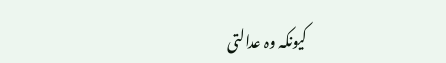کیونکہ وہ عدالتی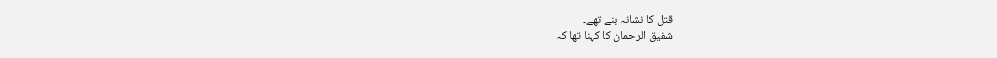قتل کا نشانہ بنے تھے۔
شفیق الرحمان کا کہنا تھا کہ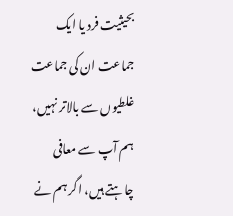بحیثیت فرد یا ایک جماعت ان کی جماعت غلطیوں سے بالاتر نہیں، ہم آپ سے معافی چاہتے ہیں، اگر ہم نے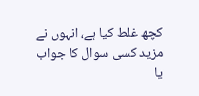کچھ غلط کیا ہے، انہوں نے مزید کسی سوال کا جواب یا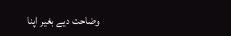وضاحت دیے بغیر اپنا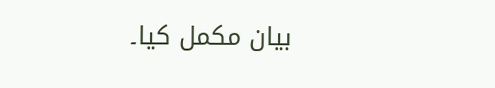بیان مکمل کیا۔